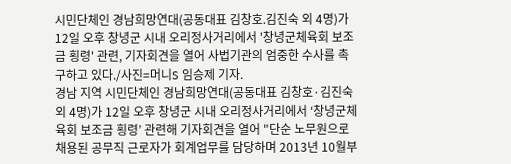시민단체인 경남희망연대(공동대표 김창호.김진숙 외 4명)가 12일 오후 창녕군 시내 오리정사거리에서 '창녕군체육회 보조금 횡령' 관련, 기자회견을 열어 사법기관의 엄중한 수사를 촉구하고 있다./사진=머니S 임승제 기자.
경남 지역 시민단체인 경남희망연대(공동대표 김창호·김진숙 외 4명)가 12일 오후 창녕군 시내 오리정사거리에서 ‘창녕군체육회 보조금 횡령’ 관련해 기자회견을 열어 "단순 노무원으로 채용된 공무직 근로자가 회계업무를 담당하며 2013년 10월부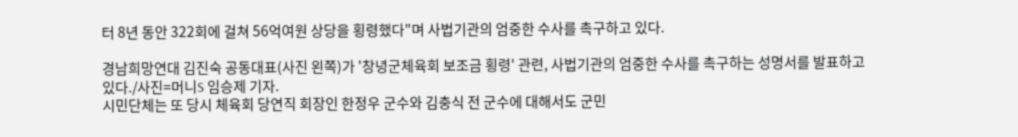터 8년 동안 322회에 걸쳐 56억여원 상당을 횡령했다"며 사법기관의 엄중한 수사를 촉구하고 있다.

경남희망연대 김진숙 공동대표(사진 왼쪽)가 '창녕군체육회 보조금 횡령' 관련, 사법기관의 엄중한 수사를 촉구하는 성명서를 발표하고 있다./사진=머니S 임승제 기자.
시민단체는 또 당시 체육회 당연직 회장인 한정우 군수와 김충식 전 군수에 대해서도 군민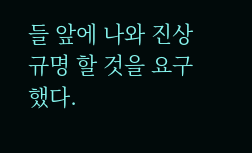들 앞에 나와 진상규명 할 것을 요구했다.